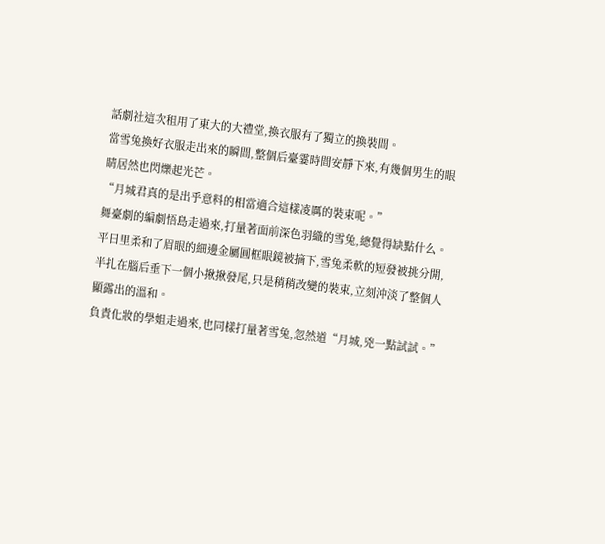話劇社這次租用了東大的大禮堂,換衣服有了獨立的換裝間。
當雪兔換好衣服走出來的瞬間,整個后臺霎時間安靜下來,有幾個男生的眼睛居然也閃爍起光芒。
“月城君真的是出乎意料的相當適合這樣凌厲的裝束呢。”
舞臺劇的編劇悟島走過來,打量著面前深色羽織的雪兔,總覺得缺點什么。
平日里柔和了眉眼的細邊金屬圓框眼鏡被摘下,雪兔柔軟的短發被挑分開,半扎在腦后垂下一個小揪揪發尾,只是稍稍改變的裝束,立刻沖淡了整個人顯露出的溫和。
負責化妝的學姐走過來,也同樣打量著雪兔,忽然道“月城,兇一點試試。”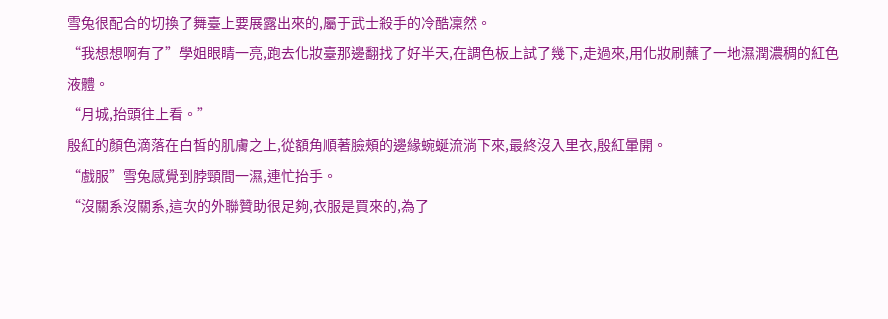雪兔很配合的切換了舞臺上要展露出來的,屬于武士殺手的冷酷凜然。
“我想想啊有了”學姐眼睛一亮,跑去化妝臺那邊翻找了好半天,在調色板上試了幾下,走過來,用化妝刷蘸了一地濕潤濃稠的紅色液體。
“月城,抬頭往上看。”
殷紅的顏色滴落在白皙的肌膚之上,從額角順著臉頰的邊緣蜿蜒流淌下來,最終沒入里衣,殷紅暈開。
“戲服”雪兔感覺到脖頸間一濕,連忙抬手。
“沒關系沒關系,這次的外聯贊助很足夠,衣服是買來的,為了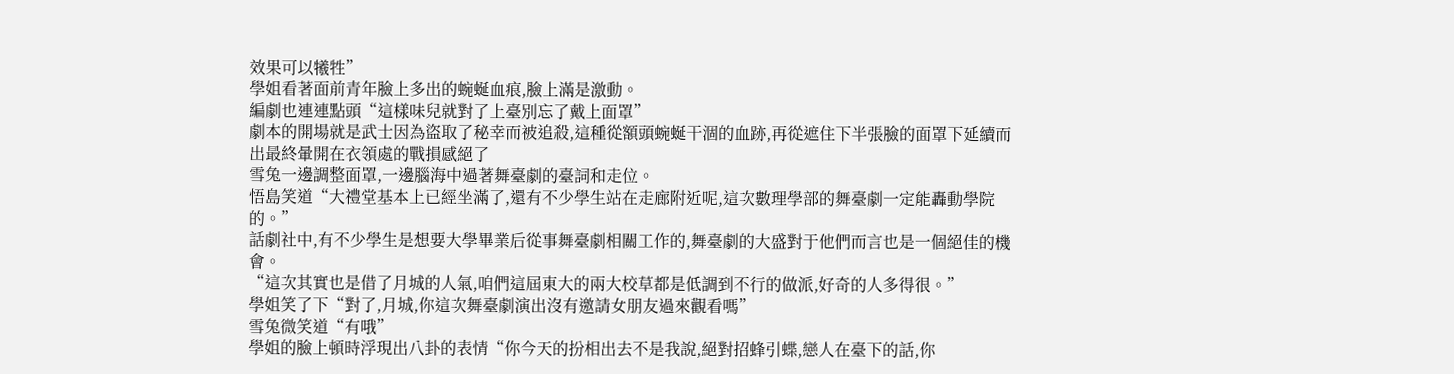效果可以犧牲”
學姐看著面前青年臉上多出的蜿蜒血痕,臉上滿是激動。
編劇也連連點頭“這樣味兒就對了上臺別忘了戴上面罩”
劇本的開場就是武士因為盜取了秘幸而被追殺,這種從額頭蜿蜒干涸的血跡,再從遮住下半張臉的面罩下延續而出最終暈開在衣領處的戰損感絕了
雪兔一邊調整面罩,一邊腦海中過著舞臺劇的臺詞和走位。
悟島笑道“大禮堂基本上已經坐滿了,還有不少學生站在走廊附近呢,這次數理學部的舞臺劇一定能轟動學院的。”
話劇社中,有不少學生是想要大學畢業后從事舞臺劇相關工作的,舞臺劇的大盛對于他們而言也是一個絕佳的機會。
“這次其實也是借了月城的人氣,咱們這屆東大的兩大校草都是低調到不行的做派,好奇的人多得很。”
學姐笑了下“對了,月城,你這次舞臺劇演出沒有邀請女朋友過來觀看嗎”
雪兔微笑道“有哦”
學姐的臉上頓時浮現出八卦的表情“你今天的扮相出去不是我說,絕對招蜂引蝶,戀人在臺下的話,你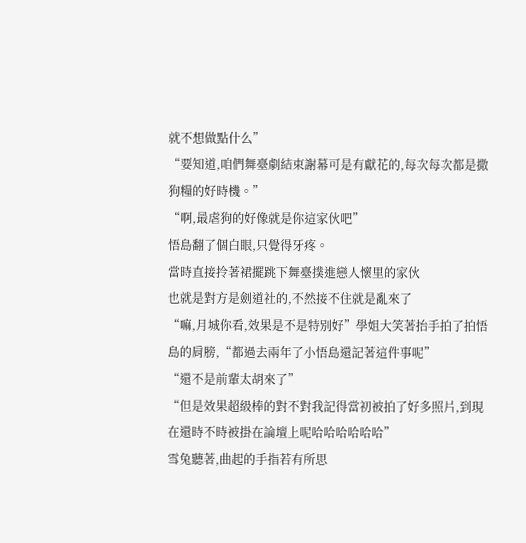就不想做點什么”
“要知道,咱們舞臺劇結束謝幕可是有獻花的,每次每次都是撒狗糧的好時機。”
“啊,最虐狗的好像就是你這家伙吧”
悟島翻了個白眼,只覺得牙疼。
當時直接拎著裙擺跳下舞臺撲進戀人懷里的家伙
也就是對方是劍道社的,不然接不住就是亂來了
“嘛,月城你看,效果是不是特別好”學姐大笑著抬手拍了拍悟島的肩膀,“都過去兩年了小悟島還記著這件事呢”
“還不是前輩太胡來了”
“但是效果超級棒的對不對我記得當初被拍了好多照片,到現在還時不時被掛在論壇上呢哈哈哈哈哈哈”
雪兔聽著,曲起的手指若有所思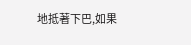地抵著下巴,如果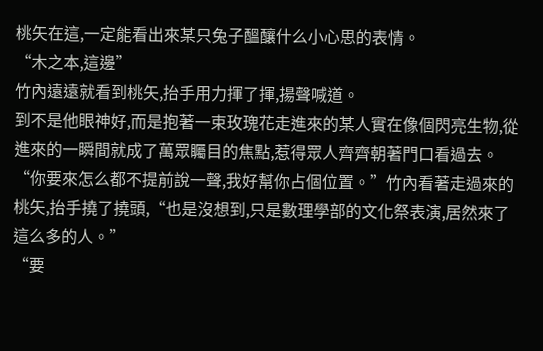桃矢在這,一定能看出來某只兔子醞釀什么小心思的表情。
“木之本,這邊”
竹內遠遠就看到桃矢,抬手用力揮了揮,揚聲喊道。
到不是他眼神好,而是抱著一束玫瑰花走進來的某人實在像個閃亮生物,從進來的一瞬間就成了萬眾矚目的焦點,惹得眾人齊齊朝著門口看過去。
“你要來怎么都不提前說一聲,我好幫你占個位置。”竹內看著走過來的桃矢,抬手撓了撓頭,“也是沒想到,只是數理學部的文化祭表演,居然來了這么多的人。”
“要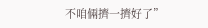不咱倆擠一擠好了”